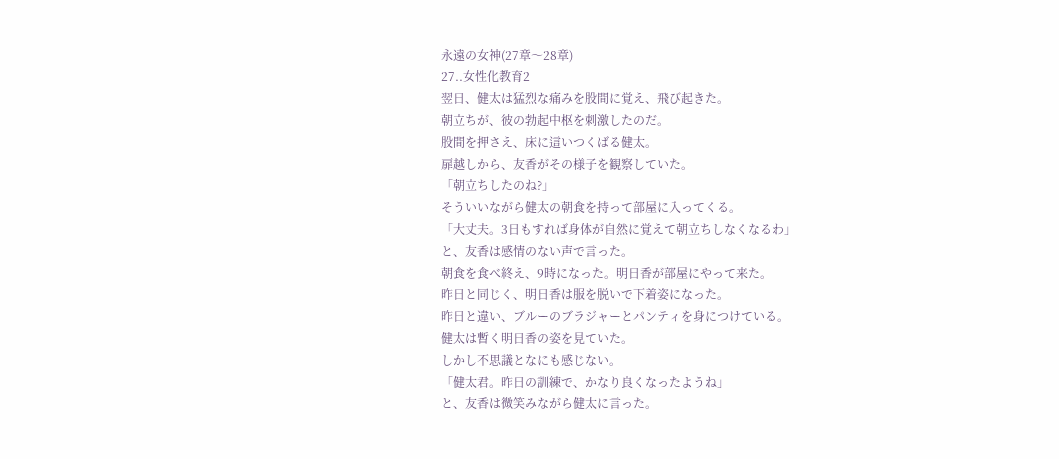永遠の女神(27章〜28章)
27..女性化教育2
翌日、健太は猛烈な痛みを股間に覚え、飛び起きた。
朝立ちが、彼の勃起中枢を刺激したのだ。
股間を押さえ、床に這いつくばる健太。
扉越しから、友香がその様子を観察していた。
「朝立ちしたのね?」
そういいながら健太の朝食を持って部屋に入ってくる。
「大丈夫。3日もすれば身体が自然に覚えて朝立ちしなくなるわ」
と、友香は感情のない声で言った。
朝食を食べ終え、9時になった。明日香が部屋にやって来た。
昨日と同じく、明日香は服を脱いで下着姿になった。
昨日と違い、ブルーのブラジャーとパンティを身につけている。
健太は暫く明日香の姿を見ていた。
しかし不思議となにも感じない。
「健太君。昨日の訓練で、かなり良くなったようね」
と、友香は微笑みながら健太に言った。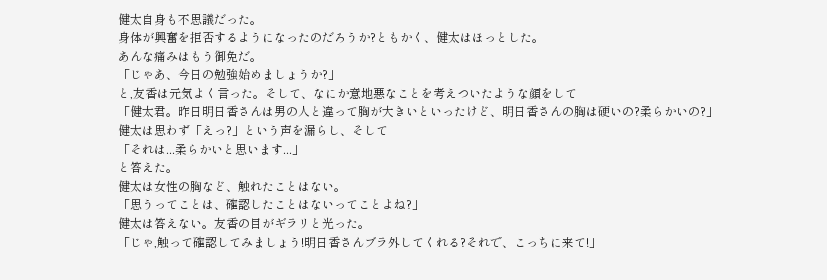健太自身も不思議だった。
身体が興奮を拒否するようになったのだろうか?ともかく、健太はほっとした。
あんな痛みはもう御免だ。
「じゃあ、今日の勉強始めましょうか?」
と,友香は元気よく言った。そして、なにか意地悪なことを考えついたような顔をして
「健太君。昨日明日香さんは男の人と違って胸が大きいといったけど、明日香さんの胸は硬いの?柔らかいの?」
健太は思わず「えっ?」という声を漏らし、そして
「それは...柔らかいと思います...」
と答えた。
健太は女性の胸など、触れたことはない。
「思うってことは、確認したことはないってことよね?」
健太は答えない。友香の目がギラリと光った。
「じゃ,触って確認してみましょう!明日香さんブラ外してくれる?それで、こっちに来て!」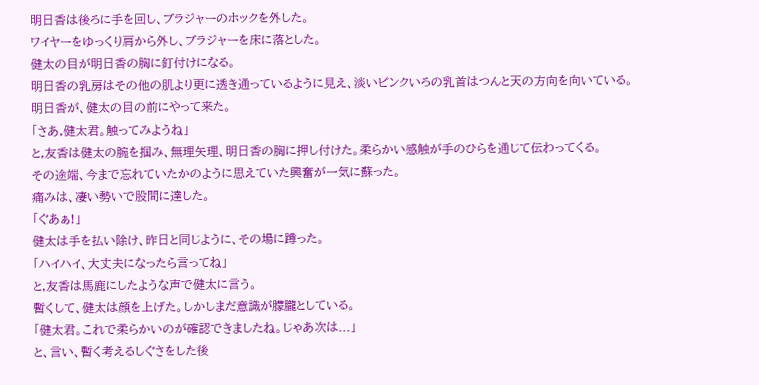明日香は後ろに手を回し、ブラジャーのホックを外した。
ワイヤーをゆっくり肩から外し、ブラジャーを床に落とした。
健太の目が明日香の胸に釘付けになる。
明日香の乳房はその他の肌より更に透き通っているように見え、淡いピンクいろの乳首はつんと天の方向を向いている。
明日香が、健太の目の前にやって来た。
「さあ,健太君。触ってみようね」
と,友香は健太の腕を掴み、無理矢理、明日香の胸に押し付けた。柔らかい感触が手のひらを通じて伝わってくる。
その途端、今まで忘れていたかのように思えていた興奮が一気に蘇った。
痛みは、凄い勢いで股間に達した。
「ぐあぁ!」
健太は手を払い除け、昨日と同じように、その場に蹲った。
「ハイハイ、大丈夫になったら言ってね」
と,友香は馬鹿にしたような声で健太に言う。
暫くして、健太は顔を上げた。しかしまだ意識が朦朧としている。
「健太君。これで柔らかいのが確認できましたね。じゃあ次は...」
と、言い、暫く考えるしぐさをした後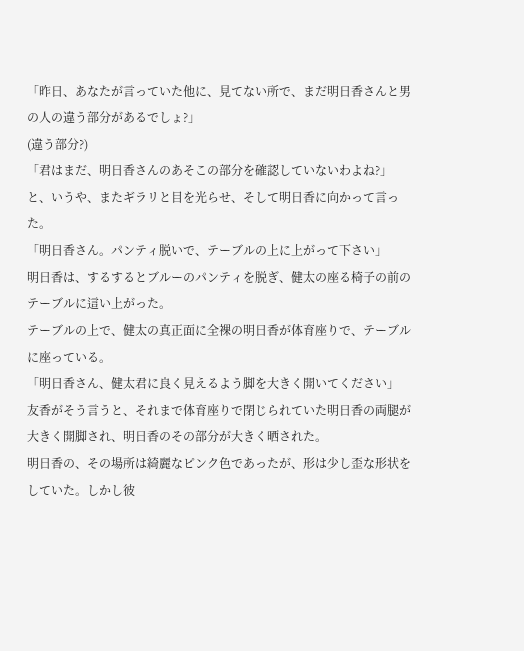「昨日、あなたが言っていた他に、見てない所で、まだ明日香さんと男の人の違う部分があるでしょ?」
(違う部分?)
「君はまだ、明日香さんのあそこの部分を確認していないわよね?」
と、いうや、またギラリと目を光らせ、そして明日香に向かって言った。
「明日香さん。パンティ脱いで、テーブルの上に上がって下さい」
明日香は、するするとブルーのパンティを脱ぎ、健太の座る椅子の前のテーブルに這い上がった。
テーブルの上で、健太の真正面に全裸の明日香が体育座りで、テーブルに座っている。
「明日香さん、健太君に良く見えるよう脚を大きく開いてください」
友香がそう言うと、それまで体育座りで閉じられていた明日香の両腿が大きく開脚され、明日香のその部分が大きく晒された。
明日香の、その場所は綺麗なピンク色であったが、形は少し歪な形状をしていた。しかし彼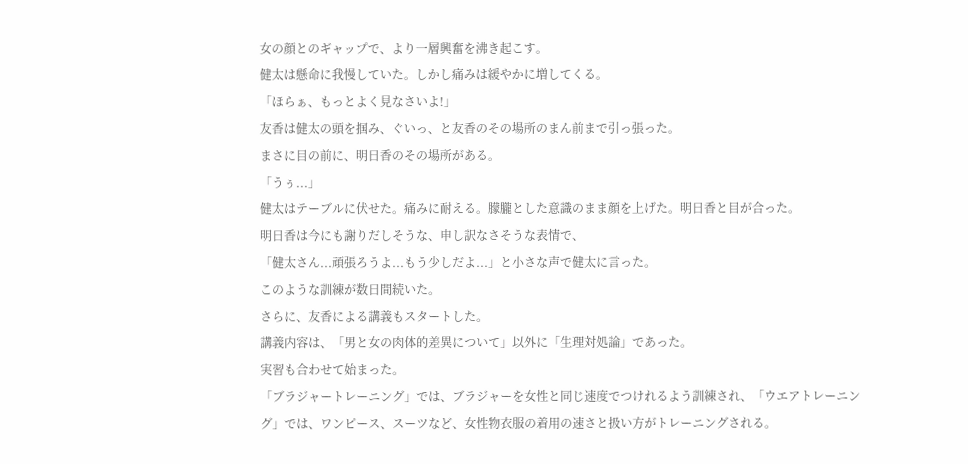女の顔とのギャップで、より一層興奮を沸き起こす。
健太は懸命に我慢していた。しかし痛みは緩やかに増してくる。
「ほらぁ、もっとよく見なさいよ!」
友香は健太の頭を掴み、ぐいっ、と友香のその場所のまん前まで引っ張った。
まさに目の前に、明日香のその場所がある。
「うぅ...」
健太はテーブルに伏せた。痛みに耐える。朦朧とした意識のまま顔を上げた。明日香と目が合った。
明日香は今にも謝りだしそうな、申し訳なさそうな表情で、
「健太さん...頑張ろうよ...もう少しだよ...」と小さな声で健太に言った。
このような訓練が数日間続いた。
さらに、友香による講義もスタートした。
講義内容は、「男と女の肉体的差異について」以外に「生理対処論」であった。
実習も合わせて始まった。
「ブラジャートレーニング」では、ブラジャーを女性と同じ速度でつけれるよう訓練され、「ウエアトレーニング」では、ワンピース、スーツなど、女性物衣服の着用の速さと扱い方がトレーニングされる。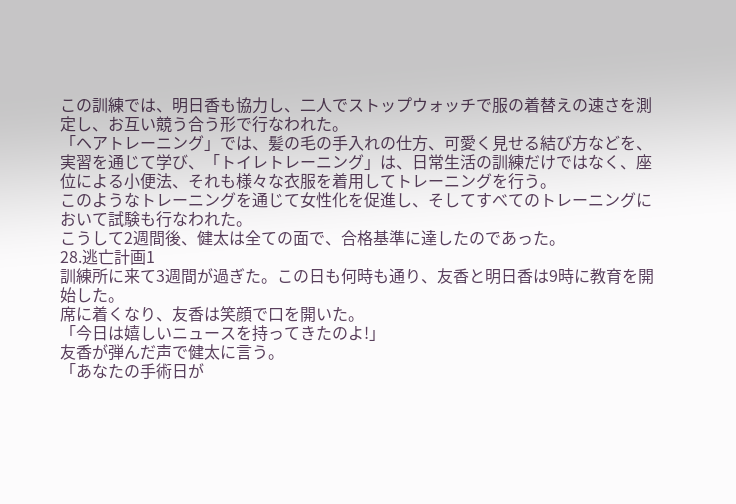この訓練では、明日香も協力し、二人でストップウォッチで服の着替えの速さを測定し、お互い競う合う形で行なわれた。
「ヘアトレーニング」では、髪の毛の手入れの仕方、可愛く見せる結び方などを、実習を通じて学び、「トイレトレーニング」は、日常生活の訓練だけではなく、座位による小便法、それも様々な衣服を着用してトレーニングを行う。
このようなトレーニングを通じて女性化を促進し、そしてすべてのトレーニングにおいて試験も行なわれた。
こうして2週間後、健太は全ての面で、合格基準に達したのであった。
28.逃亡計画1
訓練所に来て3週間が過ぎた。この日も何時も通り、友香と明日香は9時に教育を開始した。
席に着くなり、友香は笑顔で口を開いた。
「今日は嬉しいニュースを持ってきたのよ!」
友香が弾んだ声で健太に言う。
「あなたの手術日が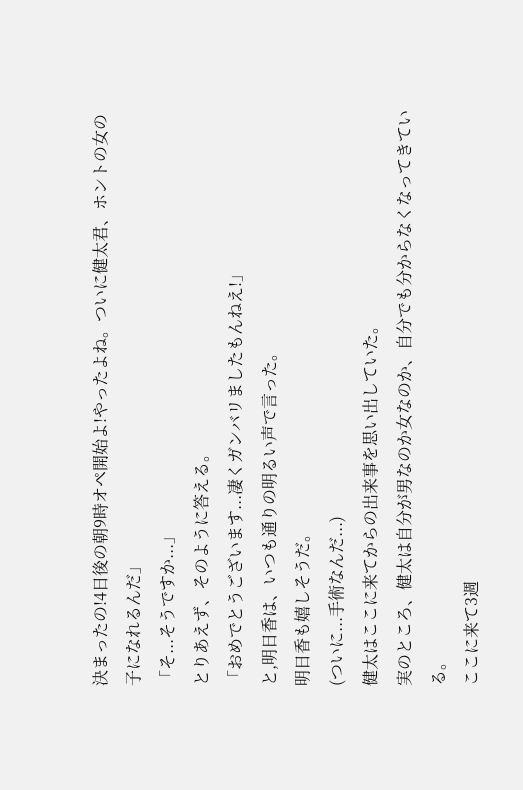決まったの!4日後の朝9時オペ開始よ!やったよね。ついに健太君、ホントの女の子になれるんだ」
「そ...そうですか...」
とりあえず、そのように答える。
「おめでとうございます...凄くガンバリましたもんねえ!」
と,明日香は、いつも通りの明るい声で言った。
明日香も嬉しそうだ。
(ついに...手術なんだ...)
健太はここに来てからの出来事を思い出していた。
実のところ、健太は自分が男なのか女なのか、自分でも分からなくなってきている。
ここに来て3週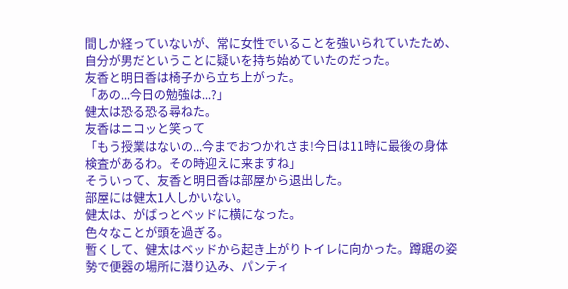間しか経っていないが、常に女性でいることを強いられていたため、自分が男だということに疑いを持ち始めていたのだった。
友香と明日香は椅子から立ち上がった。
「あの...今日の勉強は...?」
健太は恐る恐る尋ねた。
友香はニコッと笑って
「もう授業はないの...今までおつかれさま!今日は11時に最後の身体検査があるわ。その時迎えに来ますね」
そういって、友香と明日香は部屋から退出した。
部屋には健太1人しかいない。
健太は、がばっとベッドに横になった。
色々なことが頭を過ぎる。
暫くして、健太はベッドから起き上がりトイレに向かった。蹲踞の姿勢で便器の場所に潜り込み、パンティ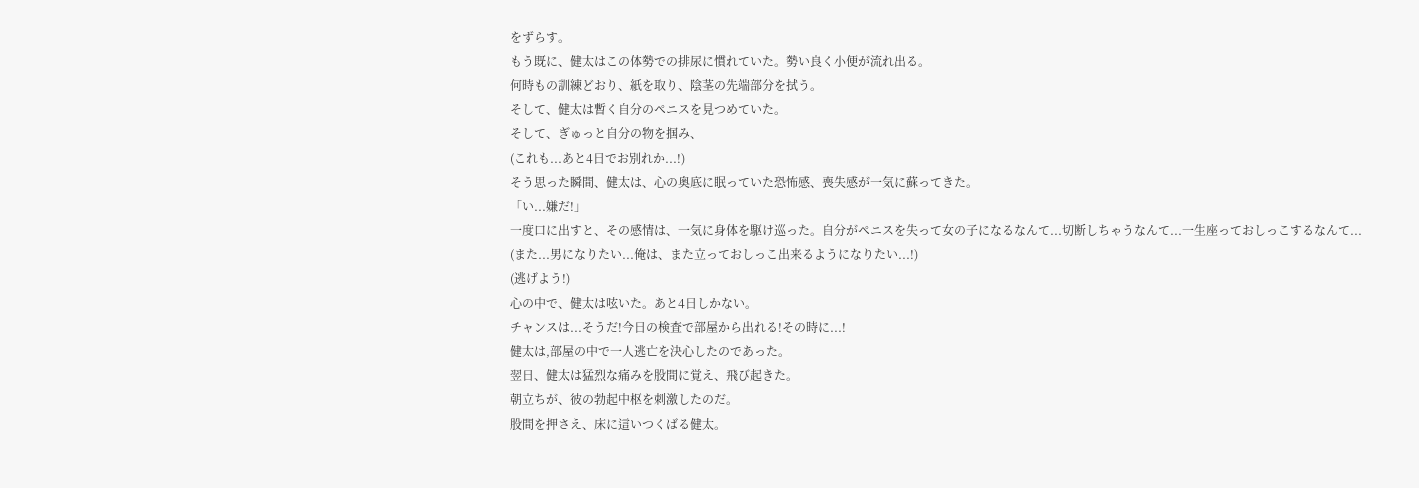をずらす。
もう既に、健太はこの体勢での排尿に慣れていた。勢い良く小便が流れ出る。
何時もの訓練どおり、紙を取り、陰茎の先端部分を拭う。
そして、健太は暫く自分のペニスを見つめていた。
そして、ぎゅっと自分の物を掴み、
(これも...あと4日でお別れか...!)
そう思った瞬間、健太は、心の奥底に眠っていた恐怖感、喪失感が一気に蘇ってきた。
「い...嫌だ!」
一度口に出すと、その感情は、一気に身体を駆け巡った。自分がペニスを失って女の子になるなんて...切断しちゃうなんて...一生座っておしっこするなんて...
(また...男になりたい...俺は、また立っておしっこ出来るようになりたい...!)
(逃げよう!)
心の中で、健太は呟いた。あと4日しかない。
チャンスは...そうだ!今日の検査で部屋から出れる!その時に...!
健太は,部屋の中で一人逃亡を決心したのであった。
翌日、健太は猛烈な痛みを股間に覚え、飛び起きた。
朝立ちが、彼の勃起中枢を刺激したのだ。
股間を押さえ、床に這いつくばる健太。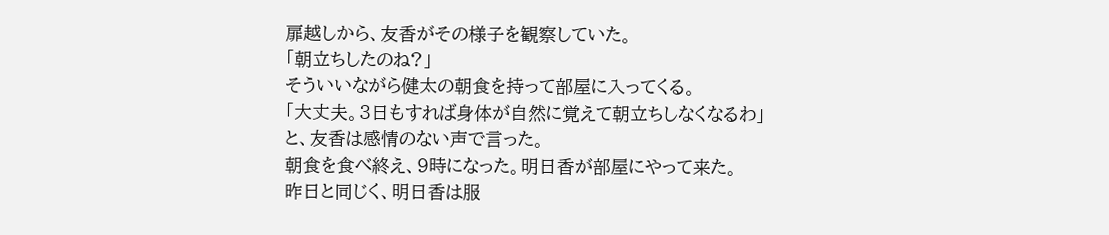扉越しから、友香がその様子を観察していた。
「朝立ちしたのね?」
そういいながら健太の朝食を持って部屋に入ってくる。
「大丈夫。3日もすれば身体が自然に覚えて朝立ちしなくなるわ」
と、友香は感情のない声で言った。
朝食を食べ終え、9時になった。明日香が部屋にやって来た。
昨日と同じく、明日香は服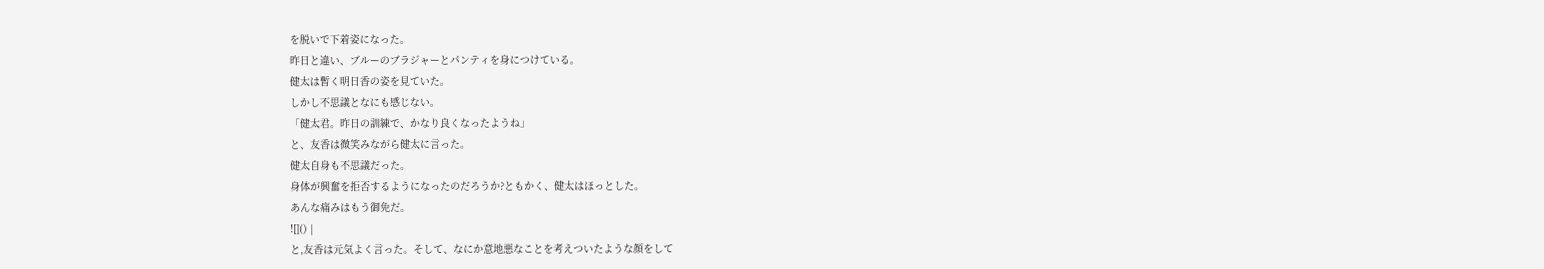を脱いで下着姿になった。
昨日と違い、ブルーのブラジャーとパンティを身につけている。
健太は暫く明日香の姿を見ていた。
しかし不思議となにも感じない。
「健太君。昨日の訓練で、かなり良くなったようね」
と、友香は微笑みながら健太に言った。
健太自身も不思議だった。
身体が興奮を拒否するようになったのだろうか?ともかく、健太はほっとした。
あんな痛みはもう御免だ。
![]() |
と,友香は元気よく言った。そして、なにか意地悪なことを考えついたような顔をして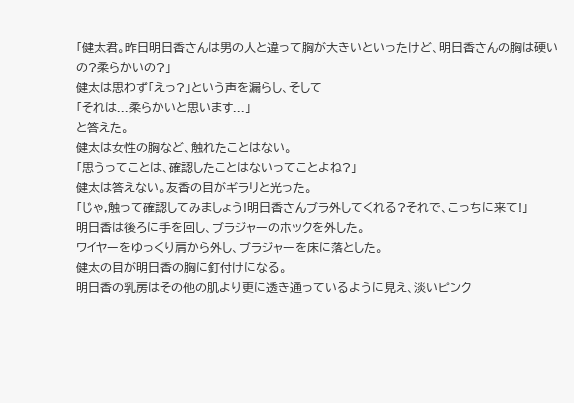「健太君。昨日明日香さんは男の人と違って胸が大きいといったけど、明日香さんの胸は硬いの?柔らかいの?」
健太は思わず「えっ?」という声を漏らし、そして
「それは...柔らかいと思います...」
と答えた。
健太は女性の胸など、触れたことはない。
「思うってことは、確認したことはないってことよね?」
健太は答えない。友香の目がギラリと光った。
「じゃ,触って確認してみましょう!明日香さんブラ外してくれる?それで、こっちに来て!」
明日香は後ろに手を回し、ブラジャーのホックを外した。
ワイヤーをゆっくり肩から外し、ブラジャーを床に落とした。
健太の目が明日香の胸に釘付けになる。
明日香の乳房はその他の肌より更に透き通っているように見え、淡いピンク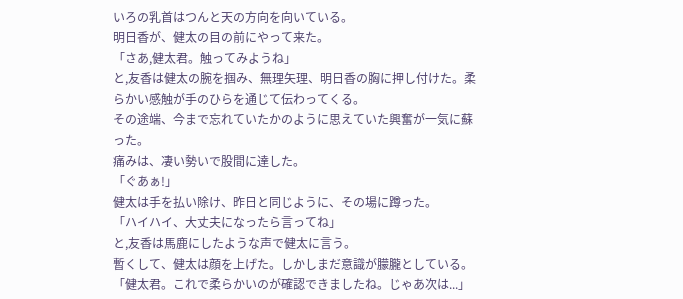いろの乳首はつんと天の方向を向いている。
明日香が、健太の目の前にやって来た。
「さあ,健太君。触ってみようね」
と,友香は健太の腕を掴み、無理矢理、明日香の胸に押し付けた。柔らかい感触が手のひらを通じて伝わってくる。
その途端、今まで忘れていたかのように思えていた興奮が一気に蘇った。
痛みは、凄い勢いで股間に達した。
「ぐあぁ!」
健太は手を払い除け、昨日と同じように、その場に蹲った。
「ハイハイ、大丈夫になったら言ってね」
と,友香は馬鹿にしたような声で健太に言う。
暫くして、健太は顔を上げた。しかしまだ意識が朦朧としている。
「健太君。これで柔らかいのが確認できましたね。じゃあ次は...」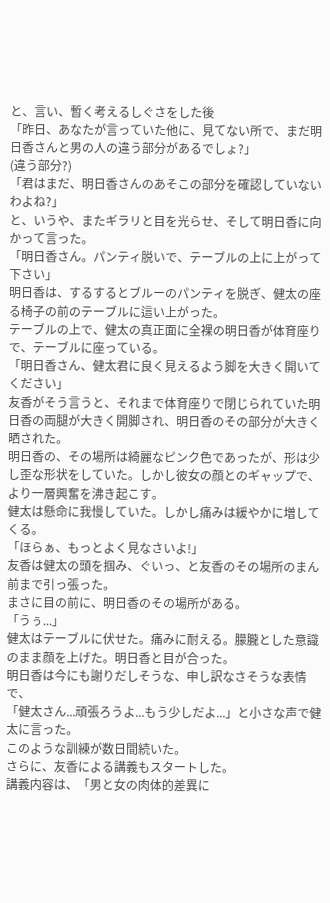と、言い、暫く考えるしぐさをした後
「昨日、あなたが言っていた他に、見てない所で、まだ明日香さんと男の人の違う部分があるでしょ?」
(違う部分?)
「君はまだ、明日香さんのあそこの部分を確認していないわよね?」
と、いうや、またギラリと目を光らせ、そして明日香に向かって言った。
「明日香さん。パンティ脱いで、テーブルの上に上がって下さい」
明日香は、するするとブルーのパンティを脱ぎ、健太の座る椅子の前のテーブルに這い上がった。
テーブルの上で、健太の真正面に全裸の明日香が体育座りで、テーブルに座っている。
「明日香さん、健太君に良く見えるよう脚を大きく開いてください」
友香がそう言うと、それまで体育座りで閉じられていた明日香の両腿が大きく開脚され、明日香のその部分が大きく晒された。
明日香の、その場所は綺麗なピンク色であったが、形は少し歪な形状をしていた。しかし彼女の顔とのギャップで、より一層興奮を沸き起こす。
健太は懸命に我慢していた。しかし痛みは緩やかに増してくる。
「ほらぁ、もっとよく見なさいよ!」
友香は健太の頭を掴み、ぐいっ、と友香のその場所のまん前まで引っ張った。
まさに目の前に、明日香のその場所がある。
「うぅ...」
健太はテーブルに伏せた。痛みに耐える。朦朧とした意識のまま顔を上げた。明日香と目が合った。
明日香は今にも謝りだしそうな、申し訳なさそうな表情で、
「健太さん...頑張ろうよ...もう少しだよ...」と小さな声で健太に言った。
このような訓練が数日間続いた。
さらに、友香による講義もスタートした。
講義内容は、「男と女の肉体的差異に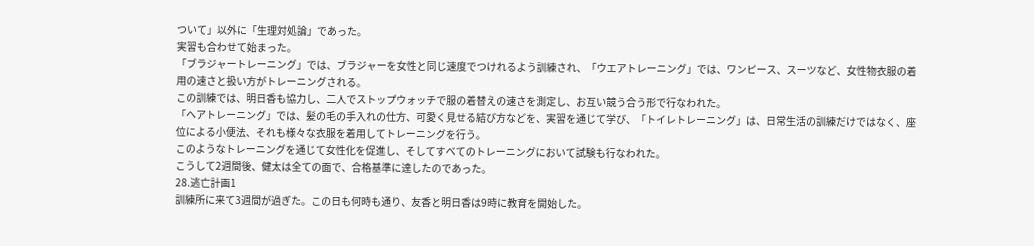ついて」以外に「生理対処論」であった。
実習も合わせて始まった。
「ブラジャートレーニング」では、ブラジャーを女性と同じ速度でつけれるよう訓練され、「ウエアトレーニング」では、ワンピース、スーツなど、女性物衣服の着用の速さと扱い方がトレーニングされる。
この訓練では、明日香も協力し、二人でストップウォッチで服の着替えの速さを測定し、お互い競う合う形で行なわれた。
「ヘアトレーニング」では、髪の毛の手入れの仕方、可愛く見せる結び方などを、実習を通じて学び、「トイレトレーニング」は、日常生活の訓練だけではなく、座位による小便法、それも様々な衣服を着用してトレーニングを行う。
このようなトレーニングを通じて女性化を促進し、そしてすべてのトレーニングにおいて試験も行なわれた。
こうして2週間後、健太は全ての面で、合格基準に達したのであった。
28.逃亡計画1
訓練所に来て3週間が過ぎた。この日も何時も通り、友香と明日香は9時に教育を開始した。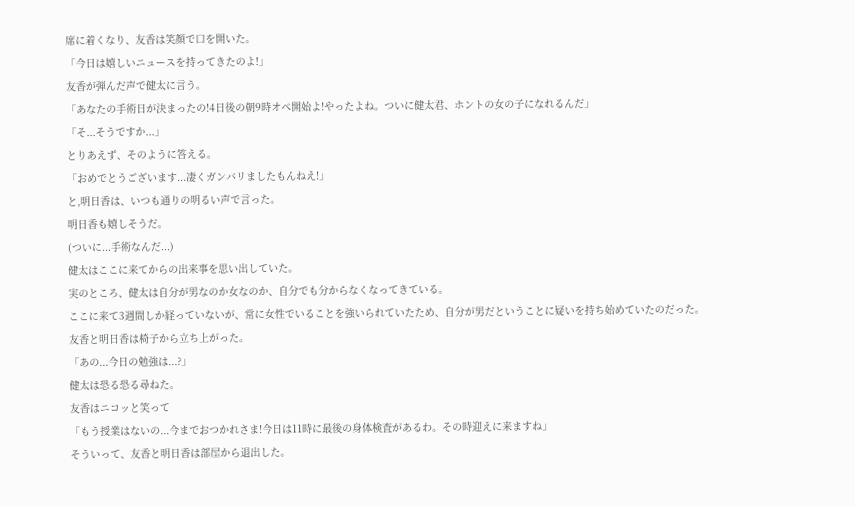席に着くなり、友香は笑顔で口を開いた。
「今日は嬉しいニュースを持ってきたのよ!」
友香が弾んだ声で健太に言う。
「あなたの手術日が決まったの!4日後の朝9時オペ開始よ!やったよね。ついに健太君、ホントの女の子になれるんだ」
「そ...そうですか...」
とりあえず、そのように答える。
「おめでとうございます...凄くガンバリましたもんねえ!」
と,明日香は、いつも通りの明るい声で言った。
明日香も嬉しそうだ。
(ついに...手術なんだ...)
健太はここに来てからの出来事を思い出していた。
実のところ、健太は自分が男なのか女なのか、自分でも分からなくなってきている。
ここに来て3週間しか経っていないが、常に女性でいることを強いられていたため、自分が男だということに疑いを持ち始めていたのだった。
友香と明日香は椅子から立ち上がった。
「あの...今日の勉強は...?」
健太は恐る恐る尋ねた。
友香はニコッと笑って
「もう授業はないの...今までおつかれさま!今日は11時に最後の身体検査があるわ。その時迎えに来ますね」
そういって、友香と明日香は部屋から退出した。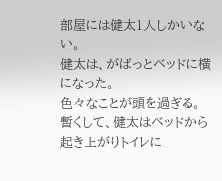部屋には健太1人しかいない。
健太は、がばっとベッドに横になった。
色々なことが頭を過ぎる。
暫くして、健太はベッドから起き上がりトイレに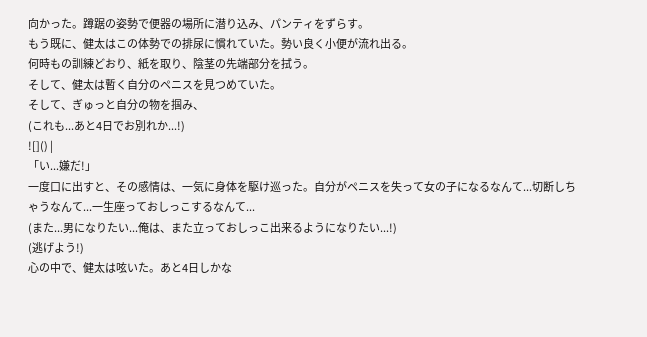向かった。蹲踞の姿勢で便器の場所に潜り込み、パンティをずらす。
もう既に、健太はこの体勢での排尿に慣れていた。勢い良く小便が流れ出る。
何時もの訓練どおり、紙を取り、陰茎の先端部分を拭う。
そして、健太は暫く自分のペニスを見つめていた。
そして、ぎゅっと自分の物を掴み、
(これも...あと4日でお別れか...!)
![]() |
「い...嫌だ!」
一度口に出すと、その感情は、一気に身体を駆け巡った。自分がペニスを失って女の子になるなんて...切断しちゃうなんて...一生座っておしっこするなんて...
(また...男になりたい...俺は、また立っておしっこ出来るようになりたい...!)
(逃げよう!)
心の中で、健太は呟いた。あと4日しかな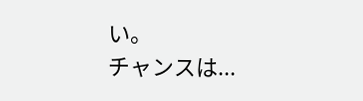い。
チャンスは...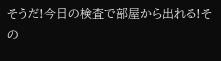そうだ!今日の検査で部屋から出れる!その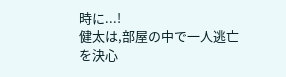時に...!
健太は,部屋の中で一人逃亡を決心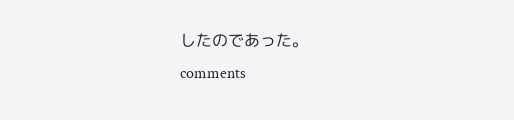したのであった。
comments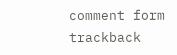comment form
trackback